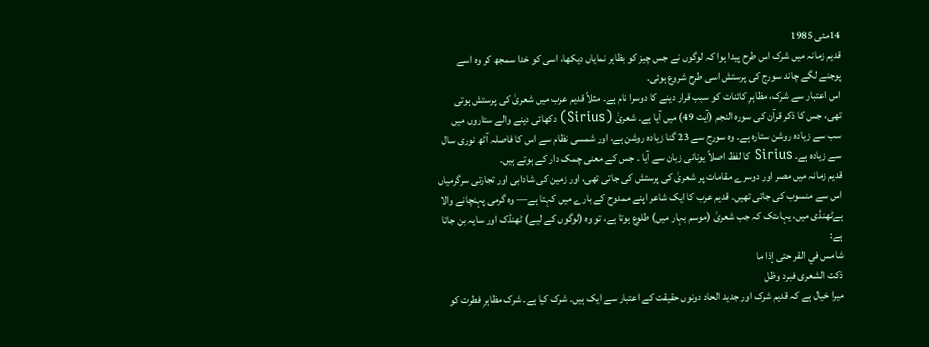14مئی 1985
قدیم زمانہ میں شرک اس طرح پیدا ہوا کہ لوگوں نے جس چیز کو بظاہر نمایاں دیکھا، اسی کو خدا سمجھ کر وہ اسے پوجنے لگے چاند سورج کی پرستش اسی طرح شروع ہوئی۔
اس اعتبار سے شرک، مظاہرِ کائنات کو سبب قرار دینے کا دوسرا نام ہے۔ مثلاً قدیم عرب میں شعریٰ کی پرستش ہوتی تھی، جس کا ذکر قرآن کی سورہ النجم (آیت 49) میں آیا ہے۔ شعریٰ (Sirius) دکھائی دینے والے ستاروں میں سب سے زیادہ روشن ستارہ ہے۔ وہ سورج سے 23 گنا زیادہ روشن ہے، اور شمسی نظام سے اس کا فاصلہ آٹھ نوری سال سے زیادہ ہے۔ Sirius کا لفظ اصلاً یونانی زبان سے آیا ۔ جس کے معنی چمک دار کے ہوتے ہیں۔
قدیم زمانہ میں مصر اور دوسرے مقامات پر شعریٰ کی پرستش کی جاتی تھی، اور زمین کی شادابی اور تجارتی سرگرمیاں اس سے منسوب کی جاتی تھیں۔ قدیم عرب کا ایک شاعر اپنے ممدوح کے بارے میں کہتا ہے— وہ گرمی پہنچانے والا ہےٹھنڈی میں، یہاںتک کہ جب شعریٰ (موسم بہار میں) طلوع ہوتا ہے، تو وہ (لوگوں کے ليے) ٹھنڈک اور سایہ بن جاتا ہے:
شامس في القر حتى إذا ما
ذكت الشعرى فبرد وظل
میرا خیال ہے کہ قدیم شرک اور جدید الحاد دونوں حقیقت کے اعتبار سے ایک ہیں۔ شرک کیا ہے۔ شرک مظاہرِ فطرت کو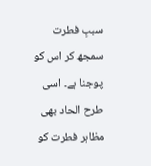سببِ فطرت سمجھ کر اس کو پوجنا ہے۔ اسی طرح الحاد بھی مظاہر فطرت کو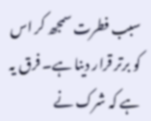سبب فطرت سمجھ کر اس کو برتر قرار دینا ہے۔ فرق یہ ہے کہ شرک نے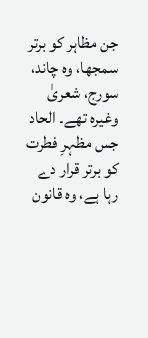جن مظاہر کو برتر سمجھا، وہ چاند، سورج، شعریٰ وغیرہ تھے۔ الحاد جس مظہرِ فطرت کو برتر قرار دے رہا ہے، وہ قانون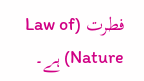فطرت (Law of Nature) ہے۔